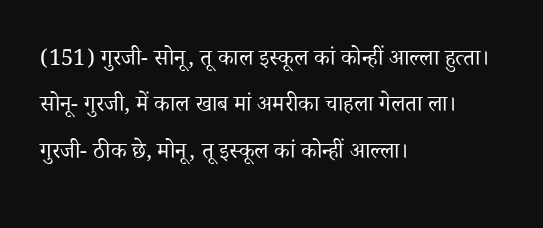(151) गुरजी- सोनू, तू काल इस्कूल कां कोन्हीं आल्‍ला हुत्‍ता।
सोनू- गुरजी, में काल खाब मां अमरीका चाहला गेलता ला।
गुरजी- ठीक छे, मोनू, तू इस्कूल कां कोन्हीं आल्‍ला।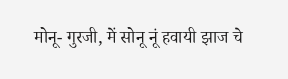मोनू- गुरजी, में सोनू नूं हवायी झाज चे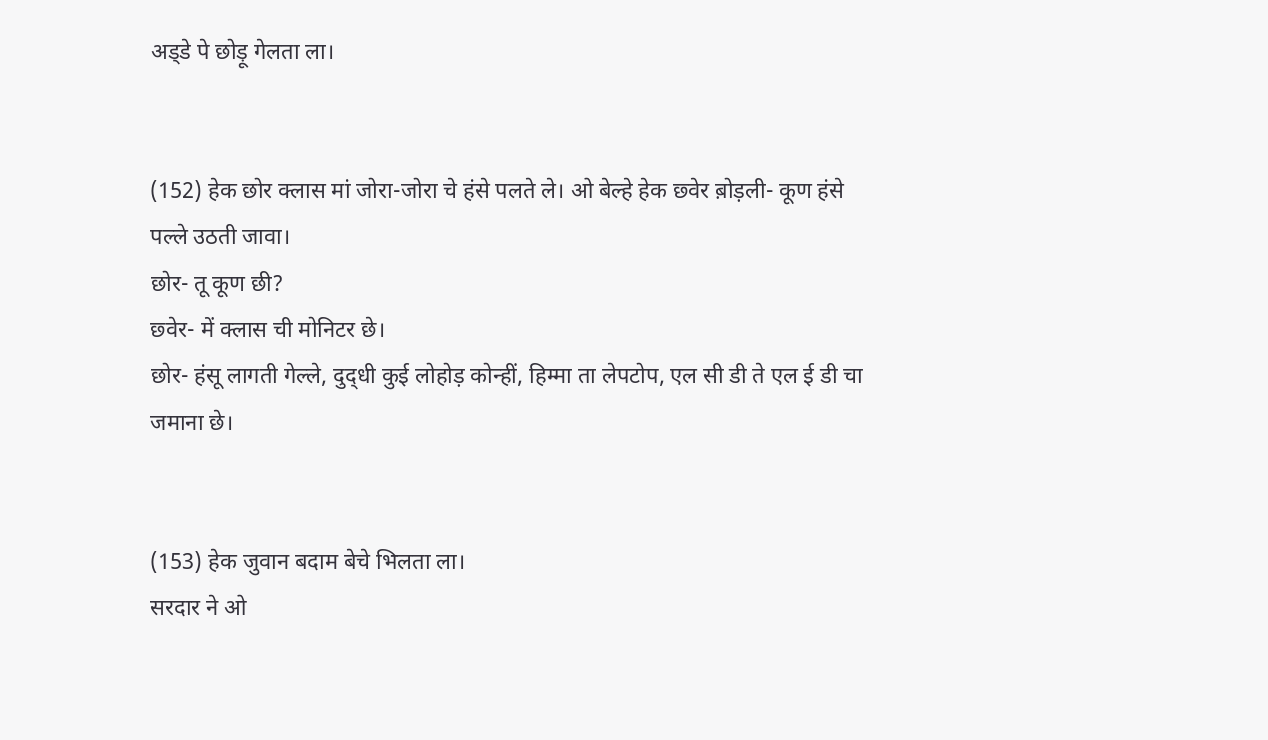अड्‍डे पे छोड़ू गेलता ला।


(152) हेक छोर क्‍लास मां जोरा-जोरा चे हंसे पलते ले। ओ बेल्हे हेक छ्‍वेर ब़ोड़ली- कूण हंसे पल्‍ले उठती जावा।
छोर- तू कूण छी?
छ्‍वेर- में क्‍लास ची मोनिटर छे।
छोर- हंसू लागती गेल्‍ले, दुद्‍धी कुई लोहोड़ कोन्हीं, हिम्‍मा ता लेपटोप, एल सी डी ते एल ई डी चा जमाना छे।


(153) हेक जुवान बदाम बेचे भिलता ला।
सरदार ने ओ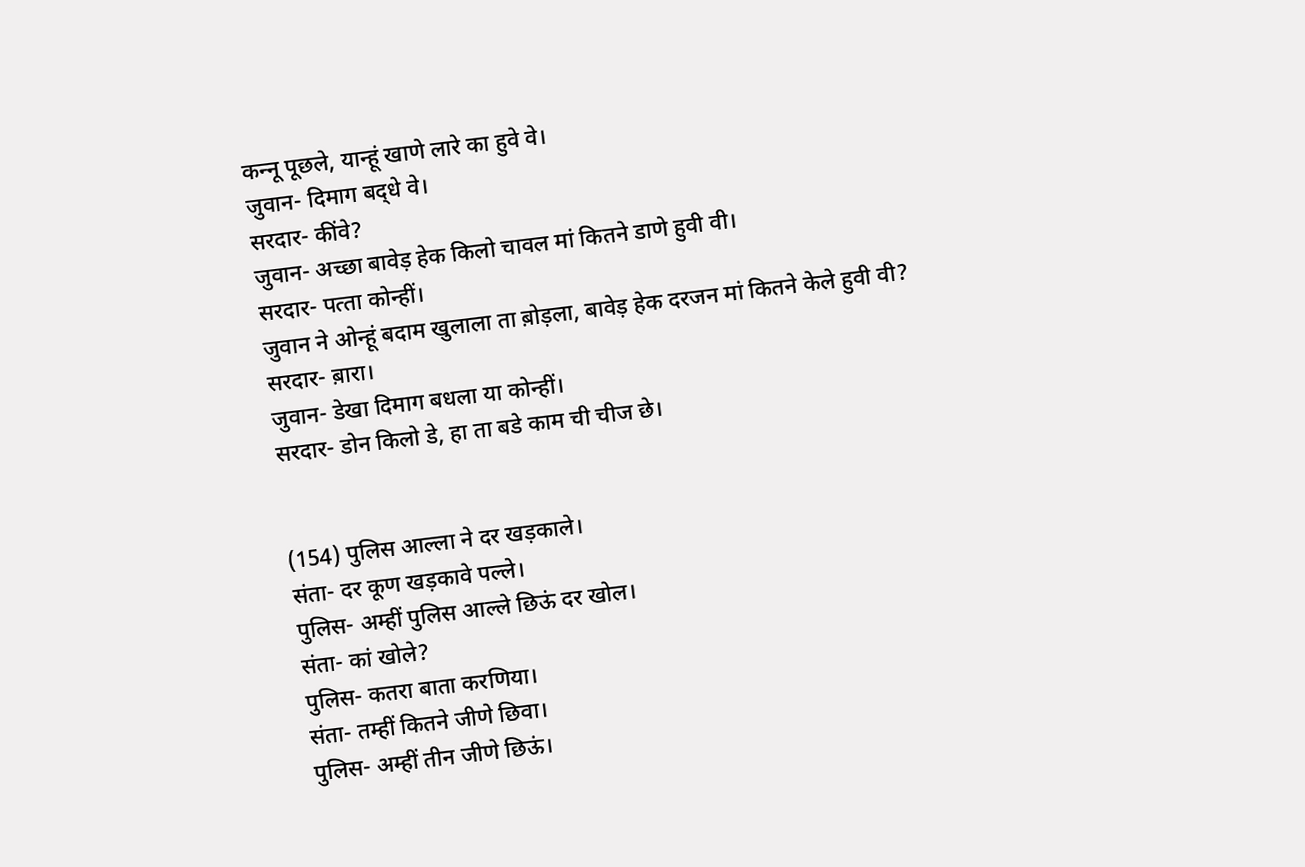कन्‍नू पूछले, यान्हूं खाणे लारे का हुवे वे।
जुवान- दिमाग बद्‍धे वे।
सरदार- कींवे?
जुवान- अच्छा बावेड़ हेक किलो चावल मां कितने डाणे हुवी वी।
सरदार- पत्‍ता कोन्हीं।
जुवान ने ओन्हूं बदाम खुलाला ता ब़ोड़ला, बावेड़ हेक दरजन मां कितने केले हुवी वी?
सरदार- ब़ारा।
जुवान- डेखा दिमाग बधला या कोन्हीं।
सरदार- डोन किलो डे, हा ता बडे काम ची चीज छे।


(154) पुलिस आल्‍ला ने दर खड़काले।
संता- दर कूण खड़कावे पल्‍ले।
पुलिस- अम्हीं पुलिस आल्‍ले छिऊं दर खोल।
संता- कां खोले?
पुलिस- कतरा बाता करणिया।
संता- तम्हीं कितने जीणे छिवा।
पुलिस- अम्हीं तीन जीणे छिऊं।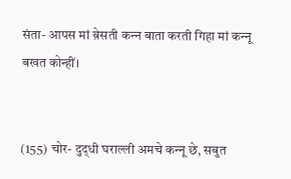संता- आपस मां ब़ेसती कन्‍न बाता करती गिहा मां कन्‍नू बखत कोन्हीं।


(155) चोर- दुद्‍धी घराल्‍ली अमचे कन्‍नू छे, सबुत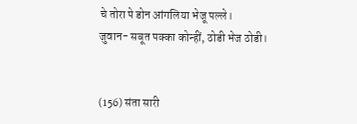चे तोरा पे डोन आंगलिया भेजू पल्‍ले।
जुवान- सबूत पक्‍का कोन्हीं, ठोडी भेज ठोडी।


(156) संता सारी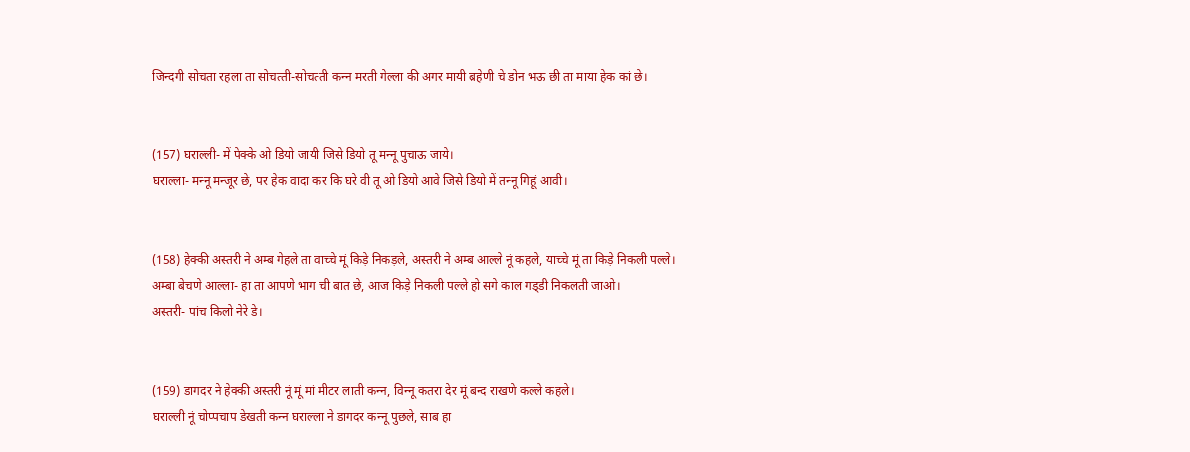जिन्दगी सोचता रहला ता सोचत्‍ती-सोचत्‍ती कन्‍न मरती गेल्‍ला की अगर मायी ब़हेणी चे डोन भऊ छी ता माया हेक कां छे।


(157) घराल्‍ली- में पेक्‍के ओ डियो जायी जिसे डियो तू मन्‍नू पुचाऊ जाये।
घराल्‍ला- मन्‍नू मन्जूर छे, पर हेक वादा कर कि घरे वी तू ओ डियो आवे जिसे डियो में तन्‍नू गिहूं आवी।


(158) हेक्‍की अस्तरी ने अम्ब गेहले ता वाच्‍चे मूं किड़े निकड़ले, अस्तरी ने अम्ब आल्‍ले नूं कहले, याच्‍चे मूं ता किड़े निकली पल्‍ले।
अम्बा बेचणे आल्‍ला- हा ता आपणे भाग ची बात छे, आज किड़े निकली पल्‍ले हो सगे काल गड्‍डी निकलती जाओ।
अस्तरी- पांच किलो नेरे डे।


(159) डागदर ने हेक्‍की अस्तरी नूं मूं मां मीटर लाती कन्‍न, विन्‍नू कतरा देर मूं बन्द राखणे कल्‍ले कहले।
घराल्‍ली नूं चोप्पचाप डेखती कन्‍न घराल्‍ला ने डागदर कन्‍नू पुछले, साब हा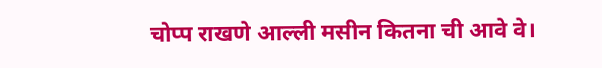चोप्‍प राखणे आल्‍ली मसीन कितना ची आवे वे।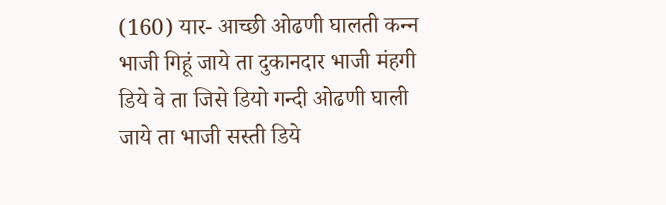(160) यार- आच्छी ओढणी घालती कन्‍न भाजी गिहूं जाये ता दुकानदार भाजी मंहगी डिये वे ता जिसे डियो गन्दी ओढणी घाली जाये ता भाजी सस्ती डिये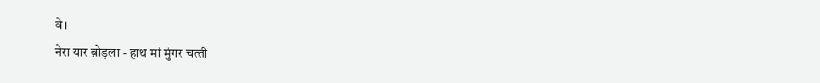वे।
नेरा यार ब़ोड़ला - हाथ मां मुंगर चत्‍ती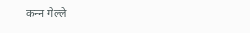कन्‍न गेल्‍ले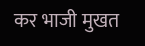कर भाजी मुखत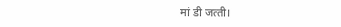मां डी जत्‍ती।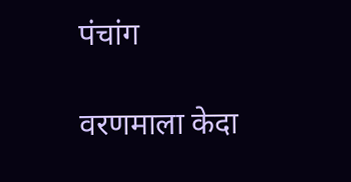पंचांग

वरणमाला केदा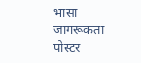भासा जागरूकता पोस्टर